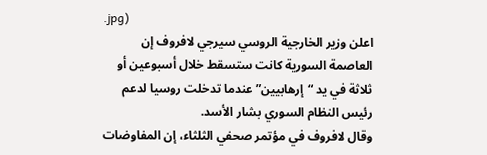.jpg)
اعلن وزير الخارجية الروسي سيرجي لافروف إن العاصمة السورية كانت ستسقط خلال أسبوعين أو ثلاثة في يد “إرهابيين” عندما تدخلت روسيا لدعم رئيس النظام السوري بشار الأسد.
وقال لافروف في مؤتمر صحفي الثلثاء، إن المفاوضات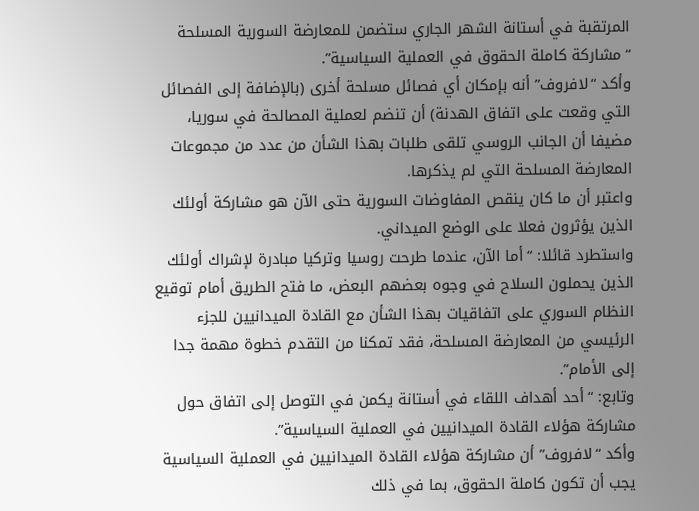المرتقبة في أستانة الشهر الجاري ستضمن للمعارضة السورية المسلحة “مشاركة كاملة الحقوق في العملية السياسية”.
وأكد “لافروف” أنه بإمكان أي فصائل مسلحة أخرى (بالإضافة إلى الفصائل التي وقعت على اتفاق الهدنة) أن تنضم لعملية المصالحة في سوريا، مضيفا أن الجانب الروسي تلقى طلبات بهذا الشأن من عدد من مجموعات المعارضة المسلحة التي لم يذكرها.
واعتبر أن ما كان ينقص المفاوضات السورية حتى الآن هو مشاركة أولئك الذين يؤثرون فعلا على الوضع الميداني.
واستطرد قائلا: “أما الآن، عندما طرحت روسيا وتركيا مبادرة لإشراك أولئك الذين يحملون السلاح في وجوه بعضهم البعض، ما فتح الطريق أمام توقيع النظام السوري على اتفاقيات بهذا الشأن مع القادة الميدانيين للجزء الرئيسي من المعارضة المسلحة، فقد تمكنا من التقدم خطوة مهمة جدا إلى الأمام”.
وتابع: “أحد أهداف اللقاء في أستانة يكمن في التوصل إلى اتفاق حول مشاركة هؤلاء القادة الميدانيين في العملية السياسية”.
وأكد “لافروف” أن مشاركة هؤلاء القادة الميدانيين في العملية السياسية يجب أن تكون كاملة الحقوق، بما في ذلك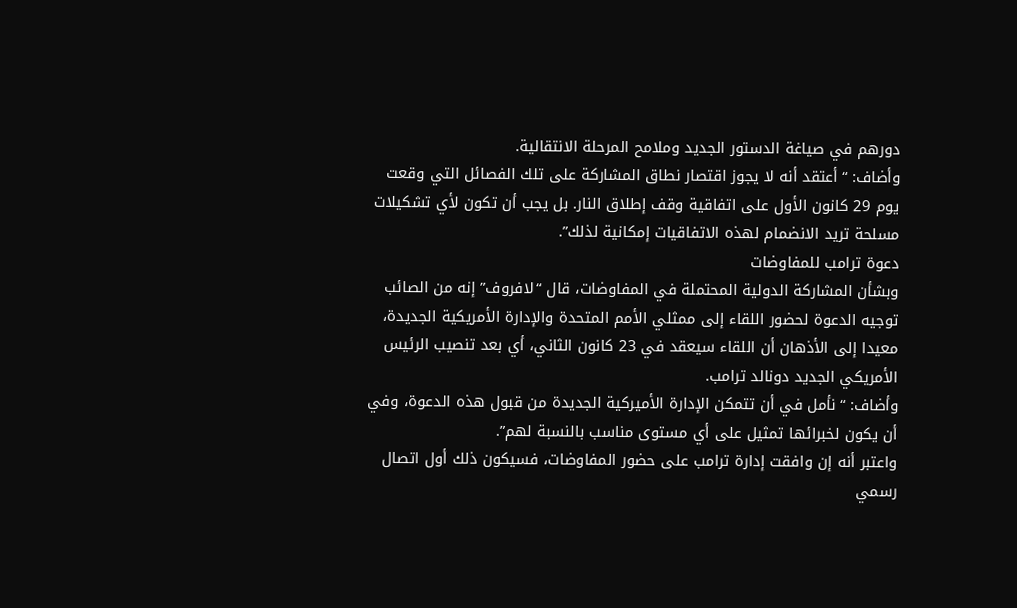دورهم في صياغة الدستور الجديد وملامح المرحلة الانتقالية.
وأضاف: “أعتقد أنه لا يجوز اقتصار نطاق المشاركة على تلك الفصائل التي وقعت يوم 29 كانون الأول على اتفاقية وقف إطلاق النار. بل يجب أن تكون لأي تشكيلات مسلحة تريد الانضمام لهذه الاتفاقيات إمكانية لذلك”.
دعوة ترامب للمفاوضات
وبشأن المشاركة الدولية المحتملة في المفاوضات، قال “لافروف” إنه من الصائب توجيه الدعوة لحضور اللقاء إلى ممثلي الأمم المتحدة والإدارة الأمريكية الجديدة، معيدا إلى الأذهان أن اللقاء سيعقد في 23 كانون الثاني، أي بعد تنصيب الرئيس الأمريكي الجديد دونالد ترامب.
وأضاف: “نأمل في أن تتمكن الإدارة الأميركية الجديدة من قبول هذه الدعوة، وفي أن يكون لخبرائها تمثيل على أي مستوى مناسب بالنسبة لهم”.
واعتبر أنه إن وافقت إدارة ترامب على حضور المفاوضات، فسيكون ذلك أول اتصال رسمي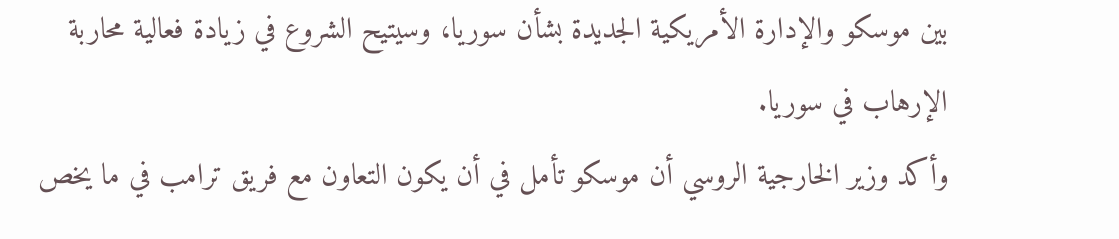بين موسكو والإدارة الأمريكية الجديدة بشأن سوريا، وسيتيح الشروع في زيادة فعالية محاربة الإرهاب في سوريا.
وأكد وزير الخارجية الروسي أن موسكو تأمل في أن يكون التعاون مع فريق ترامب في ما يخص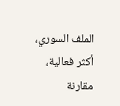الملف السوري، أكثر فعالية، مقارنة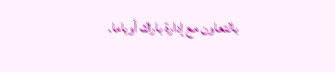بالتعاون مع إدارة باراك أوباما.